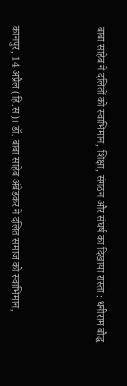बाबा साहेब ने दलितों को स्वाभिमान, शिक्षा, संगठन और संघर्ष का दिखाया रास्ता : धनीराम बौद्ध




कानपुर, 14 अप्रैल (हि.स)। डॉ. बाबा साहेब अंबेडकर ने दलित समाज को स्वाभिमान,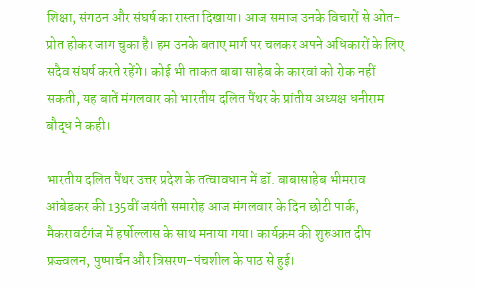शिक्षा, संगठन और संघर्ष का रास्ता दिखाया। आज समाज उनके विचारों से ओत-प्रोत होकर जाग चुका है। हम उनके बताए मार्ग पर चलकर अपने अधिकारों के लिए सदैव संघर्ष करते रहेंगे। कोई भी ताकत बाबा साहेब के कारवां को रोक नहीं सकती, यह बातें मंगलवार को भारतीय दलित पैंथर के प्रांतीय अध्यक्ष धनीराम बौद्ध ने कही।

भारतीय दलित पैंथर उत्तर प्रदेश के तत्वावधान में डॉ. बाबासाहेब भीमराव आंबेडकर की 135वीं जयंती समारोह आज मंगलवार के दिन छोटी पार्क, मैकरावर्टगंज में हर्षोल्लास के साथ मनाया गया। कार्यक्रम की शुरुआत दीप प्रज्ज्वलन, पुष्पार्चन और त्रिसरण-पंचशील के पाठ से हुई।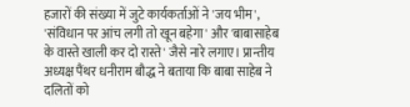हजारों की संख्या में जुटे कार्यकर्ताओं ने 'जय भीम', 'संविधान पर आंच लगी तो खून बहेगा' और 'बाबासाहेब के वास्ते खाली कर दो रास्ते' जैसे नारे लगाए। प्रान्तीय अध्यक्ष पैंथर धनीराम बौद्ध ने बताया कि बाबा साहेब ने दलितों को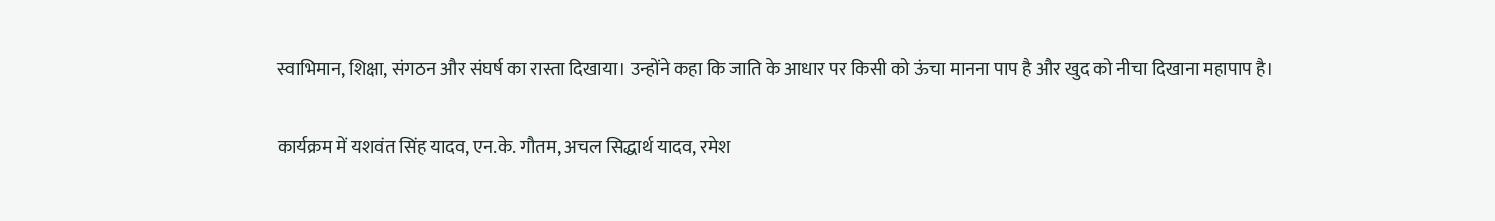स्वाभिमान, शिक्षा, संगठन और संघर्ष का रास्ता दिखाया। उन्होंने कहा कि जाति के आधार पर किसी को ऊंचा मानना पाप है और खुद को नीचा दिखाना महापाप है।

कार्यक्रम में यशवंत सिंह यादव, एन.के. गौतम, अचल सिद्धार्थ यादव, रमेश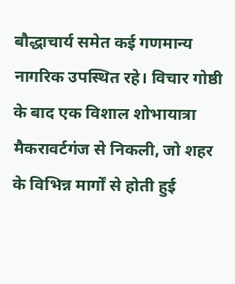बौद्धाचार्य समेत कई गणमान्य नागरिक उपस्थित रहे। विचार गोष्ठी के बाद एक विशाल शोभायात्रा मैकरावर्टगंज से निकली, जो शहर के विभिन्न मार्गों से होती हुई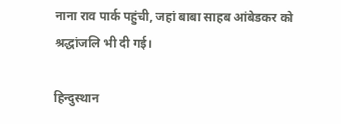नाना राव पार्क पहुंची, जहां बाबा साहब आंबेडकर को श्रद्धांजलि भी दी गई।

हिन्दुस्थान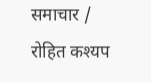समाचार / रोहित कश्यप